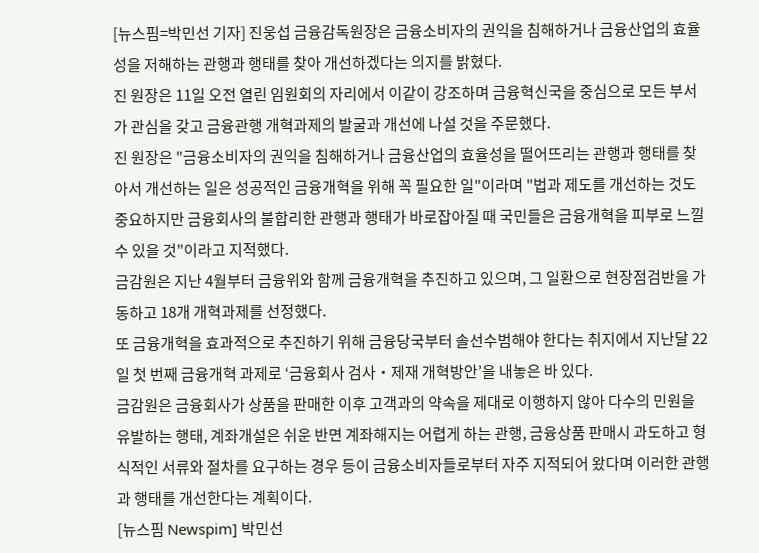[뉴스핌=박민선 기자] 진웅섭 금융감독원장은 금융소비자의 권익을 침해하거나 금융산업의 효율성을 저해하는 관행과 행태를 찾아 개선하겠다는 의지를 밝혔다.
진 원장은 11일 오전 열린 임원회의 자리에서 이같이 강조하며 금융혁신국을 중심으로 모든 부서가 관심을 갖고 금융관행 개혁과제의 발굴과 개선에 나설 것을 주문했다.
진 원장은 "금융소비자의 권익을 침해하거나 금융산업의 효율성을 떨어뜨리는 관행과 행태를 찾아서 개선하는 일은 성공적인 금융개혁을 위해 꼭 필요한 일"이라며 "법과 제도를 개선하는 것도 중요하지만 금융회사의 불합리한 관행과 행태가 바로잡아질 때 국민들은 금융개혁을 피부로 느낄 수 있을 것"이라고 지적했다.
금감원은 지난 4월부터 금융위와 함께 금융개혁을 추진하고 있으며, 그 일환으로 현장점검반을 가동하고 18개 개혁과제를 선정했다.
또 금융개혁을 효과적으로 추진하기 위해 금융당국부터 솔선수범해야 한다는 취지에서 지난달 22일 첫 번째 금융개혁 과제로 ‘금융회사 검사‧제재 개혁방안’을 내놓은 바 있다.
금감원은 금융회사가 상품을 판매한 이후 고객과의 약속을 제대로 이행하지 않아 다수의 민원을 유발하는 행태, 계좌개설은 쉬운 반면 계좌해지는 어렵게 하는 관행, 금융상품 판매시 과도하고 형식적인 서류와 절차를 요구하는 경우 등이 금융소비자들로부터 자주 지적되어 왔다며 이러한 관행과 행태를 개선한다는 계획이다.
[뉴스핌 Newspim] 박민선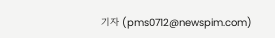기자 (pms0712@newspim.com)